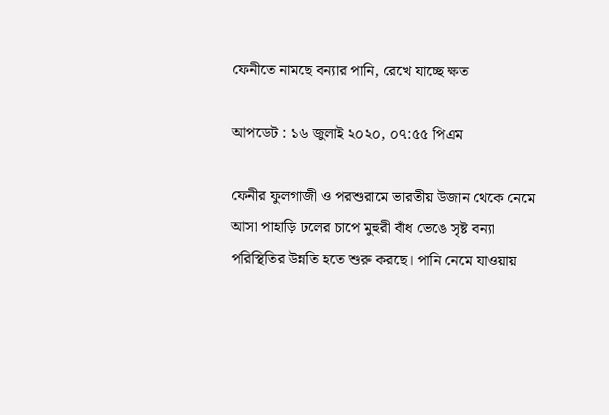ফেনীতে নামছে বন্যার পানি, রেখে যাচ্ছে ক্ষত

আপডেট : ১৬ জুলাই ২০২০, ০৭:৫৫ পিএম

ফেনীর ফুলগাজী ও পরশুরামে ভারতীয় উজান থেকে নেমে আসা পাহাড়ি ঢলের চাপে মুহুরী বাঁধ ভেঙে সৃষ্ট বন্যা পরিস্থিতির উন্নতি হতে শুরু করছে। পানি নেমে যাওয়ায়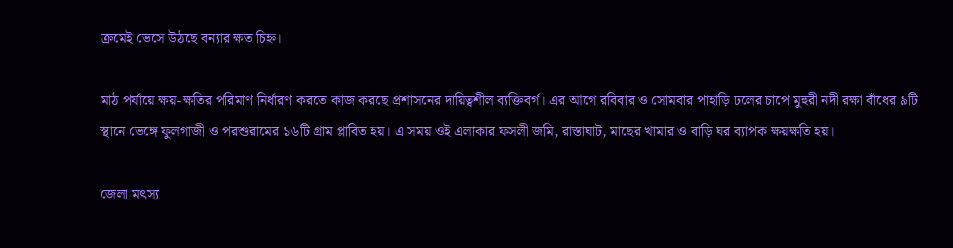ক্রমেই ভেসে উঠছে বন্যার ক্ষত চিহ্ন।

মাঠ পর্যায়ে ক্ষয়-ক্ষতির পরিমাণ নির্ধারণ করতে কাজ করছে প্রশাসনের দায়িত্বশীল ব্যক্তিবর্গ। এর আগে রবিবার ও সোমবার পাহাড়ি ঢলের চাপে মুহুরী নদী রক্ষা বাঁধের ৯টি স্থানে ভেঙ্গে ফুলগাজী ও পরশুরামের ১৬টি গ্রাম প্লাবিত হয়। এ সময় ওই এলাকার ফসলী জমি, রাস্তাঘাট, মাছের খামার ও বাড়ি ঘর ব্যাপক ক্ষয়ক্ষতি হয়।

জেলা মৎস্য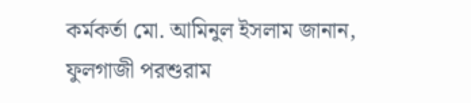কর্মকর্তা মো. আমিনুল ইসলাম জানান, ফুলগাজী পরশুরাম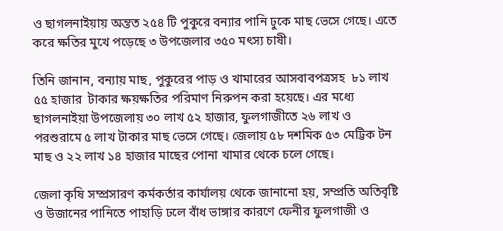ও ছাগলনাইয়ায় অন্তত ২৫৪ টি পুকুরে বন্যার পানি ঢুকে মাছ ভেসে গেছে। এতে করে ক্ষতির মুখে পড়েছে ৩ উপজেলার ৩৫০ মৎস্য চাষী।

তিনি জানান, বন্যায় মাছ, পুকুরের পাড় ও খামারের আসবাবপত্রসহ  ৮১ লাখ ৫৫ হাজার  টাকার ক্ষয়ক্ষতির পরিমাণ নিরুপন করা হয়েছে। এর মধ্যে ছাগলনাইয়া উপজেলায় ৩০ লাখ ৫২ হাজার, ফুলগাজীতে ২৬ লাখ ও পরশুরামে ৫ লাখ টাকার মাছ ভেসে গেছে। জেলায় ৫৮ দশমিক ৫৩ মেট্টিক টন মাছ ও ২২ লাখ ১৪ হাজার মাছের পোনা খামার থেকে চলে গেছে।

জেলা কৃষি সম্প্রসারণ কর্মকর্তার কার্যালয় থেকে জানানো হয়, সম্প্রতি অতিবৃষ্টি ও উজানের পানিতে পাহাড়ি ঢলে বাঁধ ভাঙ্গার কারণে ফেনীর ফুলগাজী ও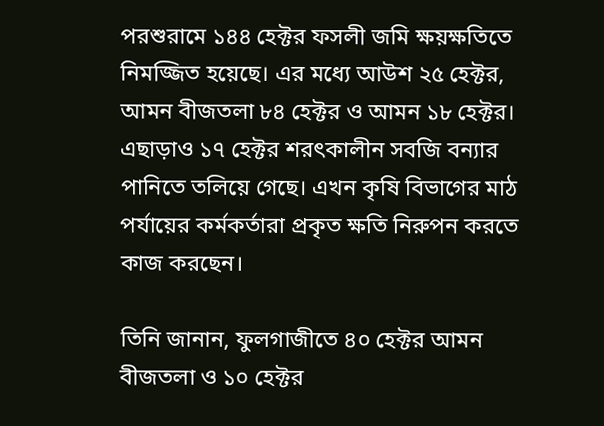পরশুরামে ১৪৪ হেক্টর ফসলী জমি ক্ষয়ক্ষতিতে নিমজ্জিত হয়েছে। এর মধ্যে আউশ ২৫ হেক্টর, আমন বীজতলা ৮৪ হেক্টর ও আমন ১৮ হেক্টর। এছাড়াও ১৭ হেক্টর শরৎকালীন সবজি বন্যার পানিতে তলিয়ে গেছে। এখন কৃষি বিভাগের মাঠ পর্যায়ের কর্মকর্তারা প্রকৃত ক্ষতি নিরুপন করতে কাজ করছেন।

তিনি জানান, ফুলগাজীতে ৪০ হেক্টর আমন বীজতলা ও ১০ হেক্টর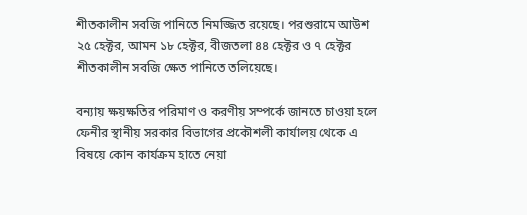শীতকালীন সবজি পানিতে নিমজ্জিত রয়েছে। পরশুরামে আউশ ২৫ হেক্টর, আমন ১৮ হেক্টর, বীজতলা ৪৪ হেক্টর ও ৭ হেক্টর শীতকালীন সবজি ক্ষেত পানিতে তলিয়েছে।

বন্যায় ক্ষয়ক্ষতির পরিমাণ ও করণীয় সম্পর্কে জানতে চাওয়া হলে ফেনীর স্থানীয় সরকার বিভাগের প্রকৌশলী কার্যালয় থেকে এ বিষয়ে কোন কার্যক্রম হাতে নেয়া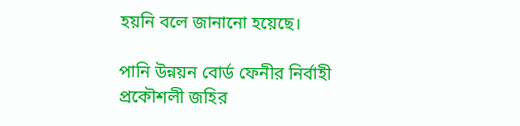হয়নি বলে জানানো হয়েছে।

পানি উন্নয়ন বোর্ড ফেনীর নির্বাহী প্রকৌশলী জহির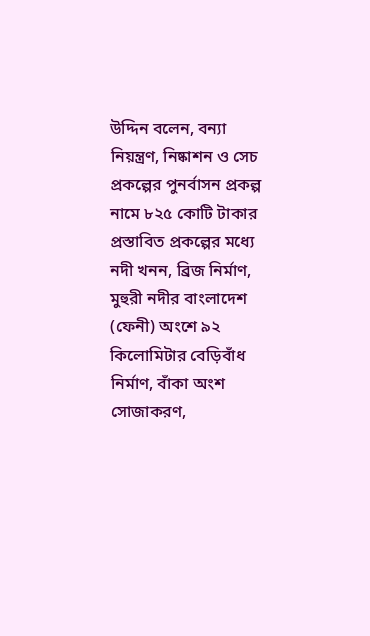উদ্দিন বলেন, বন্যা নিয়ন্ত্রণ, নিষ্কাশন ও সেচ প্রকল্পের পুনর্বাসন প্রকল্প নামে ৮২৫ কোটি টাকার প্রস্তাবিত প্রকল্পের মধ্যে নদী খনন, ব্রিজ নির্মাণ, মুহুরী নদীর বাংলাদেশ (ফেনী) অংশে ৯২ কিলোমিটার বেড়িবাঁধ নির্মাণ, বাঁকা অংশ সোজাকরণ,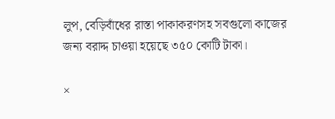লুপ, বেড়িবাঁধের রাস্তা পাকাকরণসহ সবগুলো কাজের জন্য বরাদ্দ চাওয়া হয়েছে ৩৫০ কোটি টাকা।

×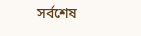সর্বশেষ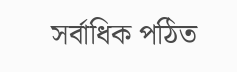সর্বাধিক পঠিত